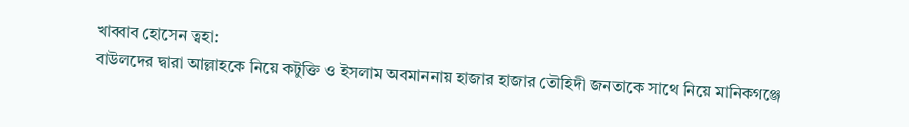খাব্বাব হোসেন ত্বহা:
বাউলদের দ্বারা আল্লাহকে নিয়ে কটুক্তি ও ইসলাম অবমাননায় হাজার হাজার তৌহিদী জনতাকে সাথে নিয়ে মানিকগঞ্জে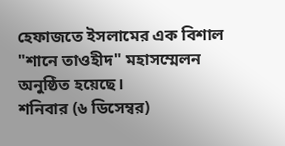হেফাজতে ইসলামের এক বিশাল "শানে তাওহীদ" মহাসম্মেলন অনুষ্ঠিত হয়েছে।
শনিবার (৬ ডিসেম্বর)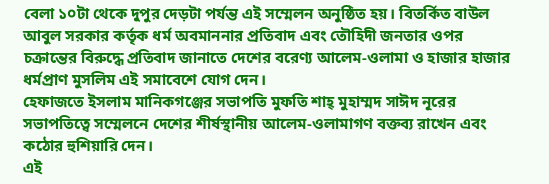বেলা ১০টা থেকে দুপুর দেড়টা পর্যন্ত এই সম্মেলন অনুষ্ঠিত হয়। বিতর্কিত বাউল আবুল সরকার কর্তৃক ধর্ম অবমাননার প্রতিবাদ এবং তৌহিদী জনতার ওপর চক্রান্তের বিরুদ্ধে প্রতিবাদ জানাতে দেশের বরেণ্য আলেম-ওলামা ও হাজার হাজার ধর্মপ্রাণ মুসলিম এই সমাবেশে যোগ দেন।
হেফাজতে ইসলাম মানিকগঞ্জের সভাপতি মুফতি শাহ্ মুহাম্মদ সাঈদ নূরের সভাপতিত্বে সম্মেলনে দেশের শীর্ষস্থানীয় আলেম-ওলামাগণ বক্তব্য রাখেন এবং কঠোর হুশিয়ারি দেন।
এই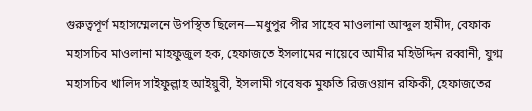গুরুত্বপূর্ণ মহাসম্মেলনে উপস্থিত ছিলেন—মধুপুর পীর সাহেব মাওলানা আব্দুল হামীদ, বেফাক মহাসচিব মাওলানা মাহফুজুল হক, হেফাজতে ইসলামের নায়েবে আমীর মহিউদ্দিন রব্বানী, যুগ্ম মহাসচিব খালিদ সাইফুল্লাহ আইয়ুবী, ইসলামী গবেষক মুফতি রিজওয়ান রফিকী, হেফাজতের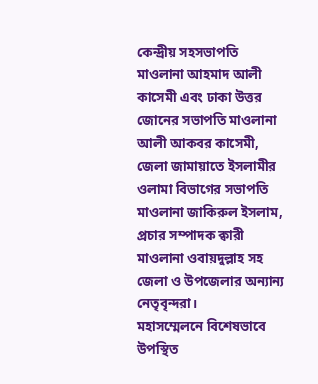কেন্দ্রীয় সহসভাপতি মাওলানা আহমাদ আলী কাসেমী এবং ঢাকা উত্তর জোনের সভাপতি মাওলানা আলী আকবর কাসেমী, জেলা জামায়াতে ইসলামীর ওলামা বিভাগের সভাপতি মাওলানা জাকিরুল ইসলাম, প্রচার সম্পাদক ক্বারী মাওলানা ওবায়দুল্লাহ সহ জেলা ও উপজেলার অন্যান্য নেতৃবৃন্দরা।
মহাসম্মেলনে বিশেষভাবে উপস্থিত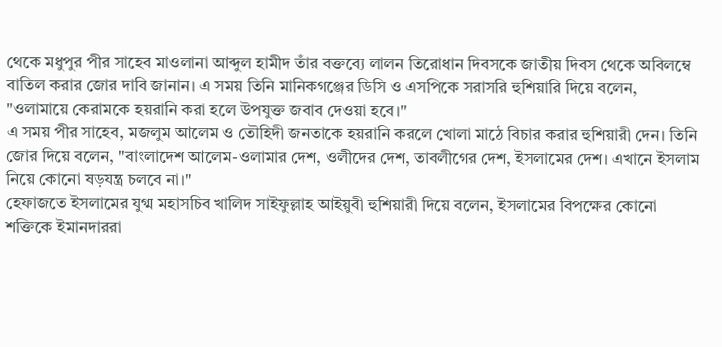থেকে মধুপুর পীর সাহেব মাওলানা আব্দুল হামীদ তাঁর বক্তব্যে লালন তিরোধান দিবসকে জাতীয় দিবস থেকে অবিলম্বে বাতিল করার জোর দাবি জানান। এ সময় তিনি মানিকগঞ্জের ডিসি ও এসপিকে সরাসরি হুশিয়ারি দিয়ে বলেন, "ওলামায়ে কেরামকে হয়রানি করা হলে উপযুক্ত জবাব দেওয়া হবে।"
এ সময় পীর সাহেব, মজলুম আলেম ও তৌহিদী জনতাকে হয়রানি করলে খোলা মাঠে বিচার করার হুশিয়ারী দেন। তিনি জোর দিয়ে বলেন, "বাংলাদেশ আলেম-ওলামার দেশ, ওলীদের দেশ, তাবলীগের দেশ, ইসলামের দেশ। এখানে ইসলাম নিয়ে কোনো ষড়যন্ত্র চলবে না।"
হেফাজতে ইসলামের যুগ্ম মহাসচিব খালিদ সাইফুল্লাহ আইয়ুবী হুশিয়ারী দিয়ে বলেন, ইসলামের বিপক্ষের কোনো শক্তিকে ইমানদাররা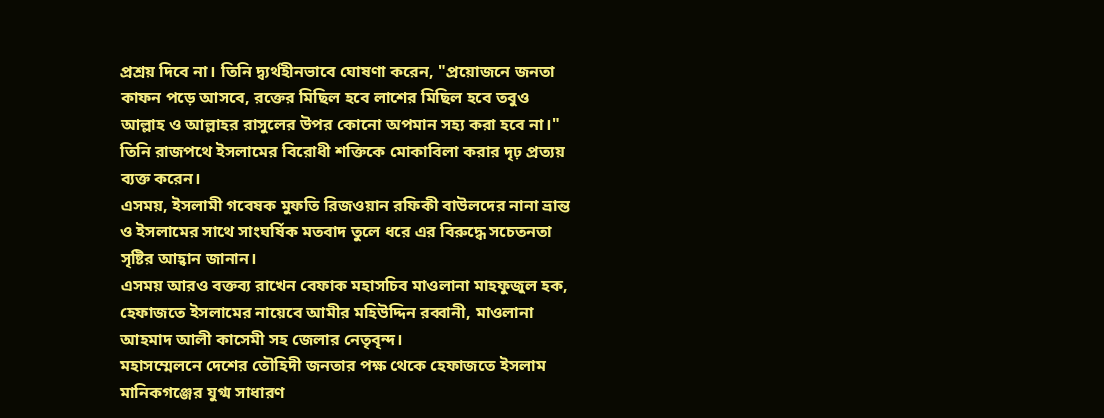প্রশ্রয় দিবে না। তিনি দ্ব্যর্থহীনভাবে ঘোষণা করেন, "প্রয়োজনে জনতা কাফন পড়ে আসবে, রক্তের মিছিল হবে লাশের মিছিল হবে তবুও আল্লাহ ও আল্লাহর রাসুলের উপর কোনো অপমান সহ্য করা হবে না।" তিনি রাজপথে ইসলামের বিরোধী শক্তিকে মোকাবিলা করার দৃঢ় প্রত্যয় ব্যক্ত করেন।
এসময়, ইসলামী গবেষক মুফতি রিজওয়ান রফিকী বাউলদের নানা ভ্রান্ত ও ইসলামের সাথে সাংঘর্ষিক মতবাদ তুলে ধরে এর বিরুদ্ধে সচেতনতা সৃষ্টির আহ্বান জানান।
এসময় আরও বক্তব্য রাখেন বেফাক মহাসচিব মাওলানা মাহফুজুল হক, হেফাজতে ইসলামের নায়েবে আমীর মহিউদ্দিন রব্বানী, মাওলানা আহমাদ আলী কাসেমী সহ জেলার নেতৃবৃন্দ।
মহাসম্মেলনে দেশের তৌহিদী জনতার পক্ষ থেকে হেফাজতে ইসলাম মানিকগঞ্জের যুগ্ম সাধারণ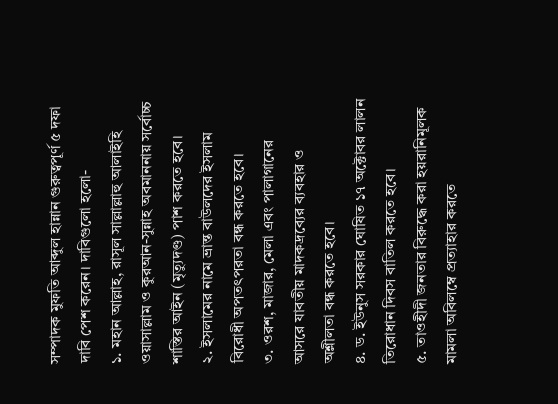সম্পাদক মুফতি আব্দুল হান্নান গুরুত্বপূর্ণ ৫ দফা দাবি পেশ করেন। দাবিগুলো হলো-
১. মহান আল্লাহ, রাসূল সাল্লাল্লাহু আলাইহি ওয়াসাল্লাম ও কুরআন-সুন্নাহ অবমাননায় সর্বোচ্চ শাস্তির আইন (মৃত্যুদণ্ড) পাশ করতে হবে।
২. ইসলামের নামে ভ্রান্ত বাউলদের ইসলাম বিরোধী অপতৎপরতা বন্ধ করতে হবে।
৩. ওরশ, মাজার, মেলা এবং পালাগানের আসরে যাবতীয় মাদকদ্রব্যের ব্যবহার ও অশ্লীলতা বন্ধ করতে হবে।
৪. ড. ইউনুস সরকার ঘোষিত ১৭ অক্টোবর লালন তিরোধান দিবস বাতিল করতে হবে।
৫. তাওহীদী জনতার বিরুদ্ধে করা হয়রানিমূলক মামলা অবিলম্বে প্রত্যাহার করতে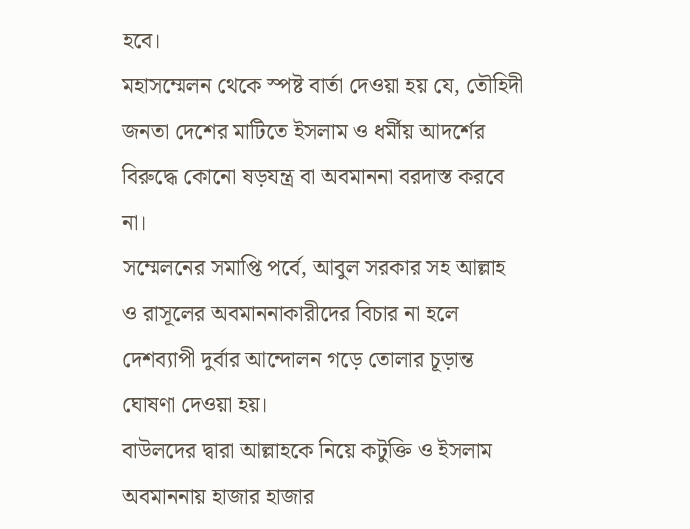হবে।
মহাসম্মেলন থেকে স্পষ্ট বার্তা দেওয়া হয় যে, তৌহিদী জনতা দেশের মাটিতে ইসলাম ও ধর্মীয় আদর্শের বিরুদ্ধে কোনো ষড়যন্ত্র বা অবমাননা বরদাস্ত করবে না।
সম্মেলনের সমাপ্তি পর্বে, আবুল সরকার সহ আল্লাহ ও রাসূলের অবমাননাকারীদের বিচার না হলে দেশব্যাপী দুর্বার আন্দোলন গড়ে তোলার চূড়ান্ত ঘোষণা দেওয়া হয়।
বাউলদের দ্বারা আল্লাহকে নিয়ে কটুক্তি ও ইসলাম অবমাননায় হাজার হাজার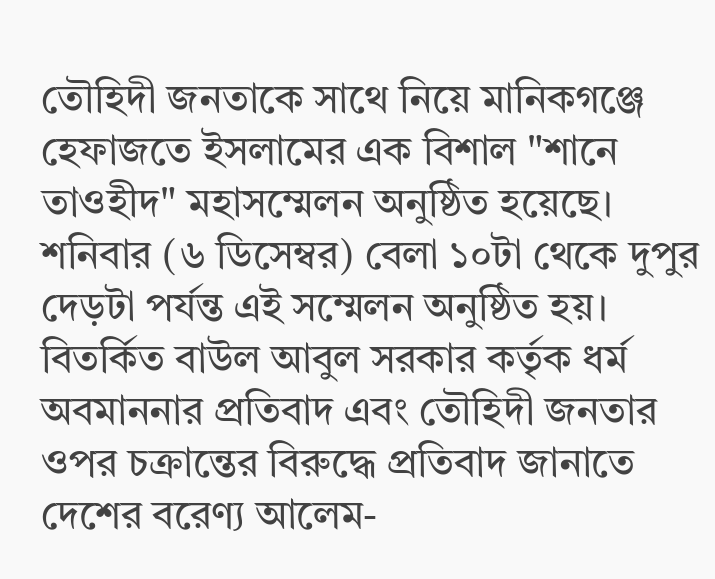তৌহিদী জনতাকে সাথে নিয়ে মানিকগঞ্জে হেফাজতে ইসলামের এক বিশাল "শানে তাওহীদ" মহাসম্মেলন অনুষ্ঠিত হয়েছে।
শনিবার (৬ ডিসেম্বর) বেলা ১০টা থেকে দুপুর দেড়টা পর্যন্ত এই সম্মেলন অনুষ্ঠিত হয়। বিতর্কিত বাউল আবুল সরকার কর্তৃক ধর্ম অবমাননার প্রতিবাদ এবং তৌহিদী জনতার ওপর চক্রান্তের বিরুদ্ধে প্রতিবাদ জানাতে দেশের বরেণ্য আলেম-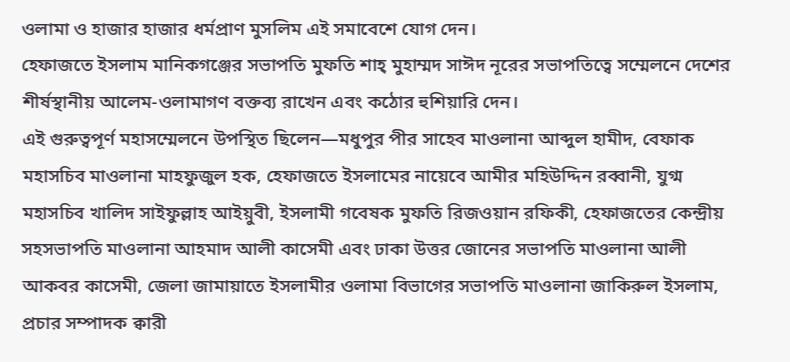ওলামা ও হাজার হাজার ধর্মপ্রাণ মুসলিম এই সমাবেশে যোগ দেন।
হেফাজতে ইসলাম মানিকগঞ্জের সভাপতি মুফতি শাহ্ মুহাম্মদ সাঈদ নূরের সভাপতিত্বে সম্মেলনে দেশের শীর্ষস্থানীয় আলেম-ওলামাগণ বক্তব্য রাখেন এবং কঠোর হুশিয়ারি দেন।
এই গুরুত্বপূর্ণ মহাসম্মেলনে উপস্থিত ছিলেন—মধুপুর পীর সাহেব মাওলানা আব্দুল হামীদ, বেফাক মহাসচিব মাওলানা মাহফুজুল হক, হেফাজতে ইসলামের নায়েবে আমীর মহিউদ্দিন রব্বানী, যুগ্ম মহাসচিব খালিদ সাইফুল্লাহ আইয়ুবী, ইসলামী গবেষক মুফতি রিজওয়ান রফিকী, হেফাজতের কেন্দ্রীয় সহসভাপতি মাওলানা আহমাদ আলী কাসেমী এবং ঢাকা উত্তর জোনের সভাপতি মাওলানা আলী আকবর কাসেমী, জেলা জামায়াতে ইসলামীর ওলামা বিভাগের সভাপতি মাওলানা জাকিরুল ইসলাম, প্রচার সম্পাদক ক্বারী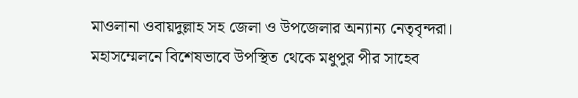মাওলানা ওবায়দুল্লাহ সহ জেলা ও উপজেলার অন্যান্য নেতৃবৃন্দরা।
মহাসম্মেলনে বিশেষভাবে উপস্থিত থেকে মধুপুর পীর সাহেব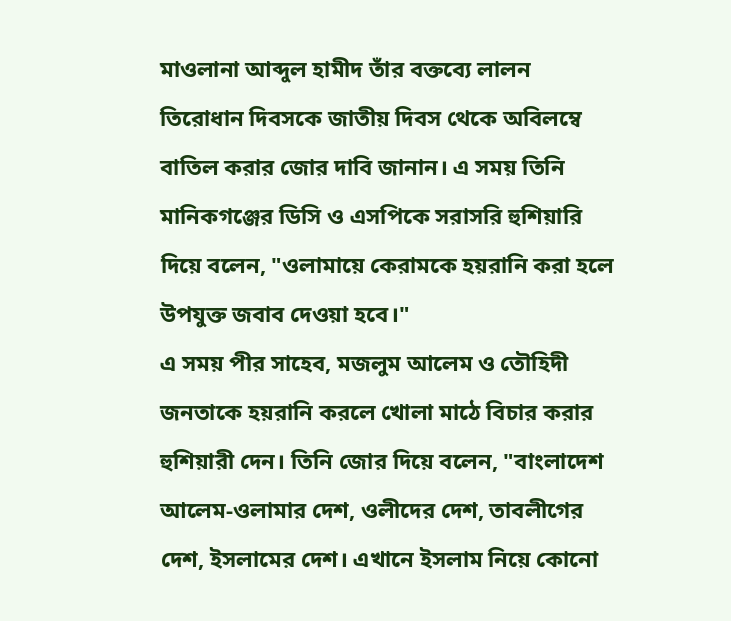মাওলানা আব্দুল হামীদ তাঁর বক্তব্যে লালন তিরোধান দিবসকে জাতীয় দিবস থেকে অবিলম্বে বাতিল করার জোর দাবি জানান। এ সময় তিনি মানিকগঞ্জের ডিসি ও এসপিকে সরাসরি হুশিয়ারি দিয়ে বলেন, "ওলামায়ে কেরামকে হয়রানি করা হলে উপযুক্ত জবাব দেওয়া হবে।"
এ সময় পীর সাহেব, মজলুম আলেম ও তৌহিদী জনতাকে হয়রানি করলে খোলা মাঠে বিচার করার হুশিয়ারী দেন। তিনি জোর দিয়ে বলেন, "বাংলাদেশ আলেম-ওলামার দেশ, ওলীদের দেশ, তাবলীগের দেশ, ইসলামের দেশ। এখানে ইসলাম নিয়ে কোনো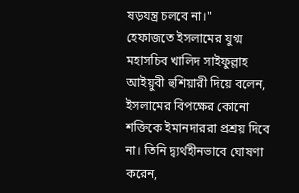ষড়যন্ত্র চলবে না।"
হেফাজতে ইসলামের যুগ্ম মহাসচিব খালিদ সাইফুল্লাহ আইয়ুবী হুশিয়ারী দিয়ে বলেন, ইসলামের বিপক্ষের কোনো শক্তিকে ইমানদাররা প্রশ্রয় দিবে না। তিনি দ্ব্যর্থহীনভাবে ঘোষণা করেন,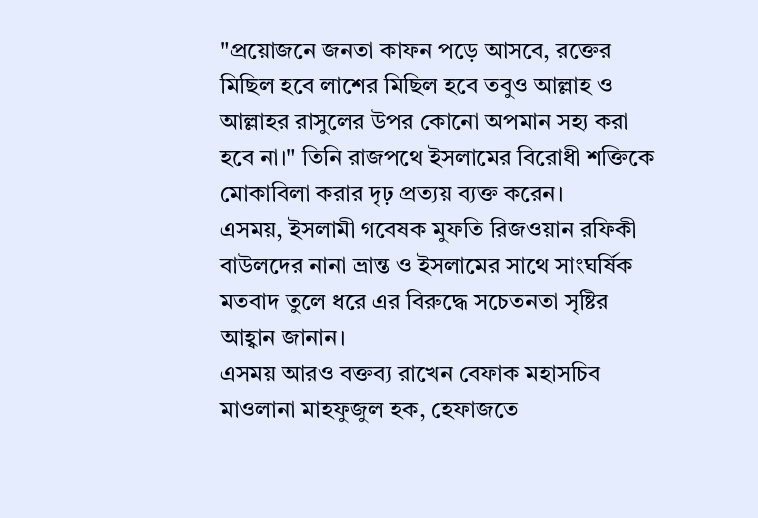"প্রয়োজনে জনতা কাফন পড়ে আসবে, রক্তের মিছিল হবে লাশের মিছিল হবে তবুও আল্লাহ ও আল্লাহর রাসুলের উপর কোনো অপমান সহ্য করা হবে না।" তিনি রাজপথে ইসলামের বিরোধী শক্তিকে মোকাবিলা করার দৃঢ় প্রত্যয় ব্যক্ত করেন।
এসময়, ইসলামী গবেষক মুফতি রিজওয়ান রফিকী বাউলদের নানা ভ্রান্ত ও ইসলামের সাথে সাংঘর্ষিক মতবাদ তুলে ধরে এর বিরুদ্ধে সচেতনতা সৃষ্টির আহ্বান জানান।
এসময় আরও বক্তব্য রাখেন বেফাক মহাসচিব মাওলানা মাহফুজুল হক, হেফাজতে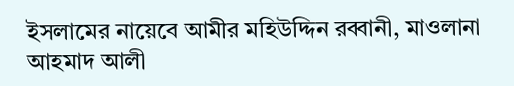ইসলামের নায়েবে আমীর মহিউদ্দিন রব্বানী, মাওলানা আহমাদ আলী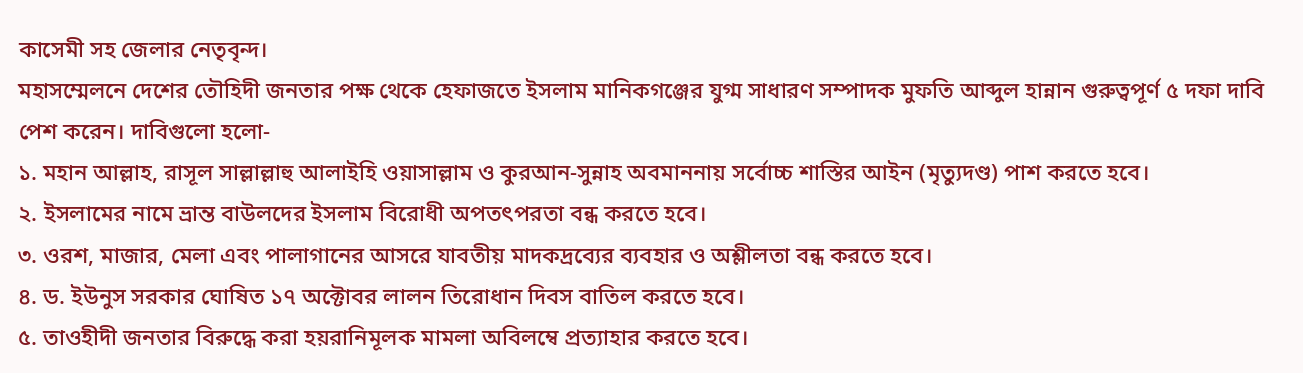কাসেমী সহ জেলার নেতৃবৃন্দ।
মহাসম্মেলনে দেশের তৌহিদী জনতার পক্ষ থেকে হেফাজতে ইসলাম মানিকগঞ্জের যুগ্ম সাধারণ সম্পাদক মুফতি আব্দুল হান্নান গুরুত্বপূর্ণ ৫ দফা দাবি পেশ করেন। দাবিগুলো হলো-
১. মহান আল্লাহ, রাসূল সাল্লাল্লাহু আলাইহি ওয়াসাল্লাম ও কুরআন-সুন্নাহ অবমাননায় সর্বোচ্চ শাস্তির আইন (মৃত্যুদণ্ড) পাশ করতে হবে।
২. ইসলামের নামে ভ্রান্ত বাউলদের ইসলাম বিরোধী অপতৎপরতা বন্ধ করতে হবে।
৩. ওরশ, মাজার, মেলা এবং পালাগানের আসরে যাবতীয় মাদকদ্রব্যের ব্যবহার ও অশ্লীলতা বন্ধ করতে হবে।
৪. ড. ইউনুস সরকার ঘোষিত ১৭ অক্টোবর লালন তিরোধান দিবস বাতিল করতে হবে।
৫. তাওহীদী জনতার বিরুদ্ধে করা হয়রানিমূলক মামলা অবিলম্বে প্রত্যাহার করতে হবে।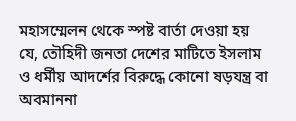মহাসম্মেলন থেকে স্পষ্ট বার্তা দেওয়া হয় যে, তৌহিদী জনতা দেশের মাটিতে ইসলাম ও ধর্মীয় আদর্শের বিরুদ্ধে কোনো ষড়যন্ত্র বা অবমাননা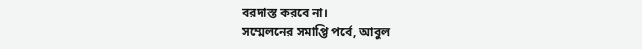বরদাস্ত করবে না।
সম্মেলনের সমাপ্তি পর্বে, আবুল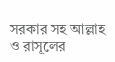সরকার সহ আল্লাহ ও রাসূলের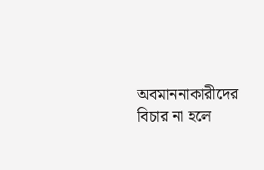অবমাননাকারীদের বিচার না হলে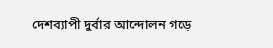দেশব্যাপী দুর্বার আন্দোলন গড়ে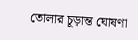তোলার চূড়ান্ত ঘোষণা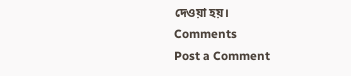দেওয়া হয়।
Comments
Post a Comment